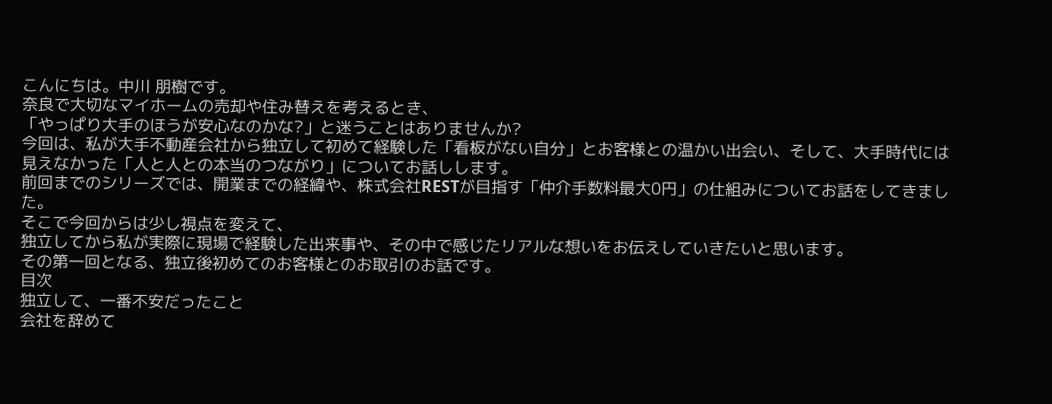こんにちは。中川 朋樹です。
奈良で大切なマイホームの売却や住み替えを考えるとき、
「やっぱり大手のほうが安心なのかな?」と迷うことはありませんか?
今回は、私が大手不動産会社から独立して初めて経験した「看板がない自分」とお客様との温かい出会い、そして、大手時代には見えなかった「人と人との本当のつながり」についてお話しします。
前回までのシリーズでは、開業までの経緯や、株式会社RESTが目指す「仲介手数料最大0円」の仕組みについてお話をしてきました。
そこで今回からは少し視点を変えて、
独立してから私が実際に現場で経験した出来事や、その中で感じたリアルな想いをお伝えしていきたいと思います。
その第一回となる、独立後初めてのお客様とのお取引のお話です。
目次
独立して、一番不安だったこと
会社を辞めて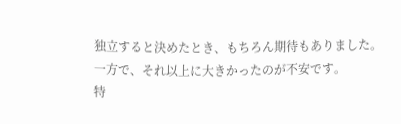独立すると決めたとき、もちろん期待もありました。
一方で、それ以上に大きかったのが不安です。
特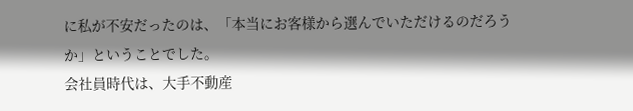に私が不安だったのは、「本当にお客様から選んでいただけるのだろうか」ということでした。
会社員時代は、大手不動産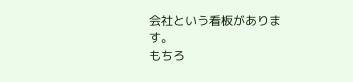会社という看板があります。
もちろ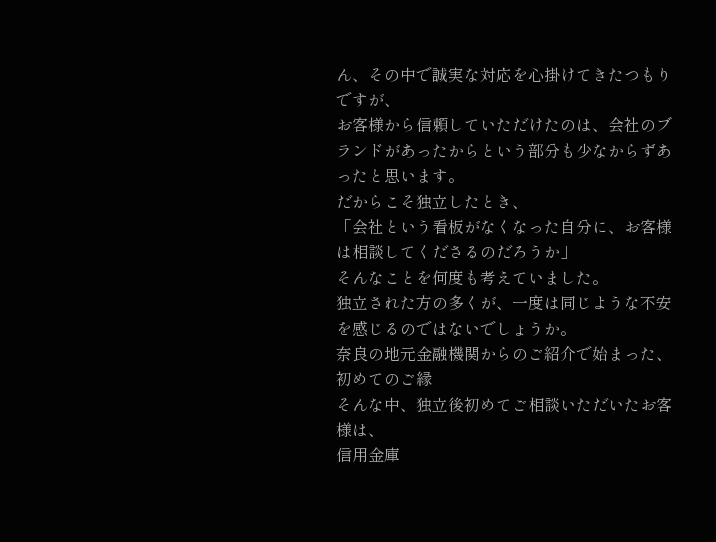ん、その中で誠実な対応を心掛けてきたつもりですが、
お客様から信頼していただけたのは、会社のブランドがあったからという部分も少なからずあったと思います。
だからこそ独立したとき、
「会社という看板がなくなった自分に、お客様は相談してくださるのだろうか」
そんなことを何度も考えていました。
独立された方の多くが、一度は同じような不安を感じるのではないでしょうか。
奈良の地元金融機関からのご紹介で始まった、初めてのご縁
そんな中、独立後初めてご相談いただいたお客様は、
信用金庫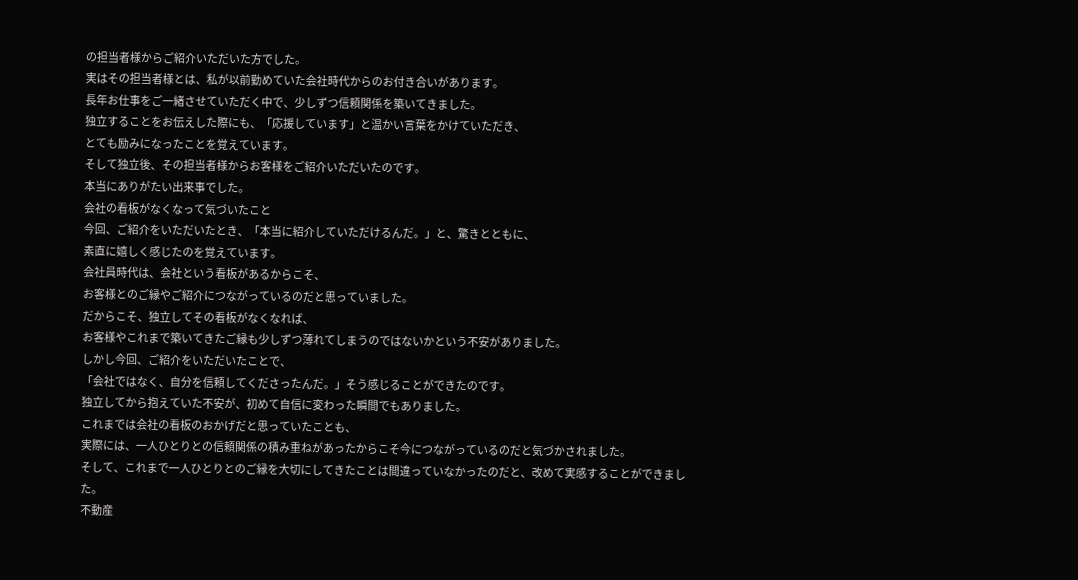の担当者様からご紹介いただいた方でした。
実はその担当者様とは、私が以前勤めていた会社時代からのお付き合いがあります。
長年お仕事をご一緒させていただく中で、少しずつ信頼関係を築いてきました。
独立することをお伝えした際にも、「応援しています」と温かい言葉をかけていただき、
とても励みになったことを覚えています。
そして独立後、その担当者様からお客様をご紹介いただいたのです。
本当にありがたい出来事でした。
会社の看板がなくなって気づいたこと
今回、ご紹介をいただいたとき、「本当に紹介していただけるんだ。」と、驚きとともに、
素直に嬉しく感じたのを覚えています。
会社員時代は、会社という看板があるからこそ、
お客様とのご縁やご紹介につながっているのだと思っていました。
だからこそ、独立してその看板がなくなれば、
お客様やこれまで築いてきたご縁も少しずつ薄れてしまうのではないかという不安がありました。
しかし今回、ご紹介をいただいたことで、
「会社ではなく、自分を信頼してくださったんだ。」そう感じることができたのです。
独立してから抱えていた不安が、初めて自信に変わった瞬間でもありました。
これまでは会社の看板のおかげだと思っていたことも、
実際には、一人ひとりとの信頼関係の積み重ねがあったからこそ今につながっているのだと気づかされました。
そして、これまで一人ひとりとのご縁を大切にしてきたことは間違っていなかったのだと、改めて実感することができました。
不動産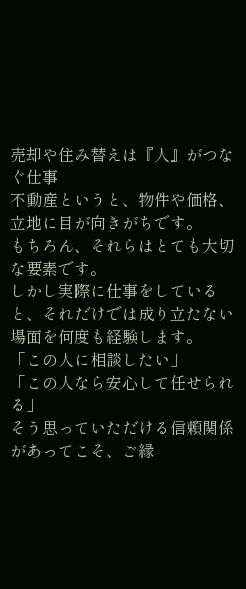売却や住み替えは『人』がつなぐ仕事
不動産というと、物件や価格、立地に目が向きがちです。
もちろん、それらはとても大切な要素です。
しかし実際に仕事をしていると、それだけでは成り立たない場面を何度も経験します。
「この人に相談したい」
「この人なら安心して任せられる」
そう思っていただける信頼関係があってこそ、ご縁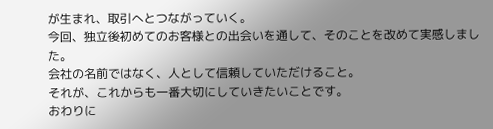が生まれ、取引へとつながっていく。
今回、独立後初めてのお客様との出会いを通して、そのことを改めて実感しました。
会社の名前ではなく、人として信頼していただけること。
それが、これからも一番大切にしていきたいことです。
おわりに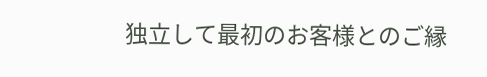独立して最初のお客様とのご縁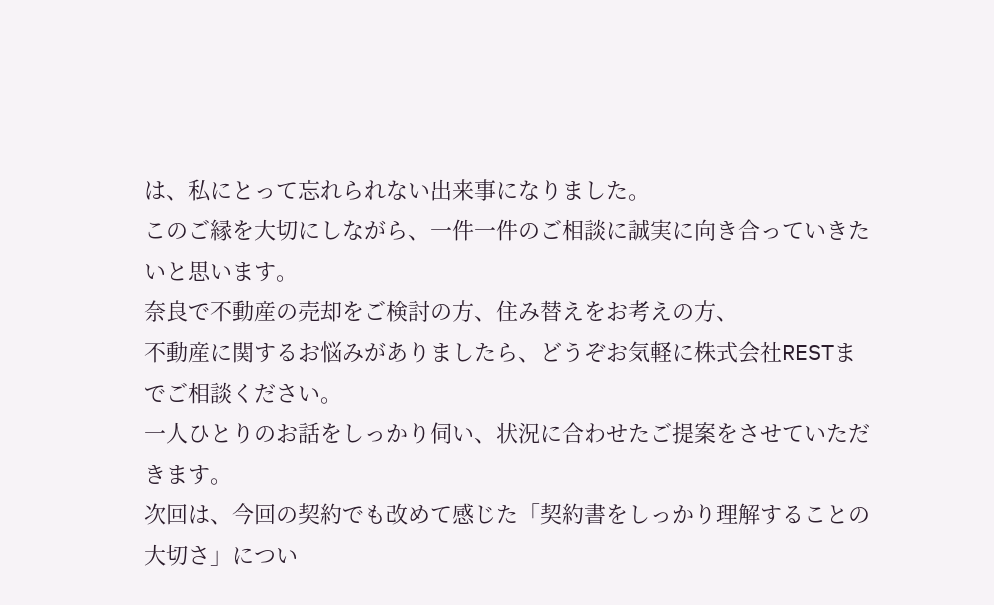は、私にとって忘れられない出来事になりました。
このご縁を大切にしながら、一件一件のご相談に誠実に向き合っていきたいと思います。
奈良で不動産の売却をご検討の方、住み替えをお考えの方、
不動産に関するお悩みがありましたら、どうぞお気軽に株式会社RESTまでご相談ください。
一人ひとりのお話をしっかり伺い、状況に合わせたご提案をさせていただきます。
次回は、今回の契約でも改めて感じた「契約書をしっかり理解することの大切さ」につい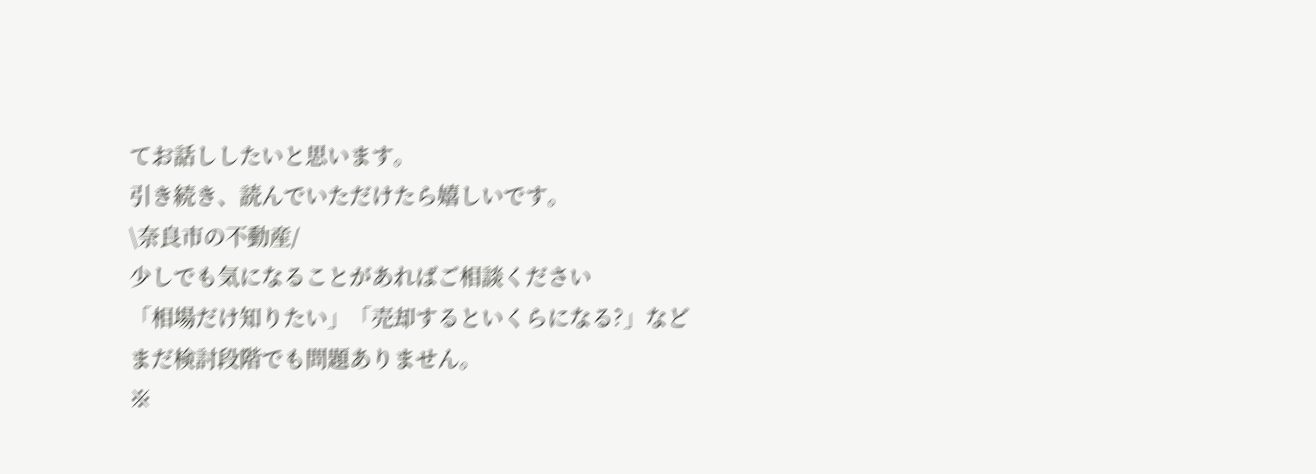てお話ししたいと思います。
引き続き、読んでいただけたら嬉しいです。
\奈良市の不動産/
少しでも気になることがあればご相談ください
「相場だけ知りたい」「売却するといくらになる?」など
まだ検討段階でも問題ありません。
※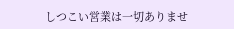しつこい営業は一切ありませ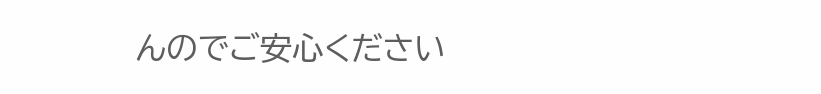んのでご安心ください